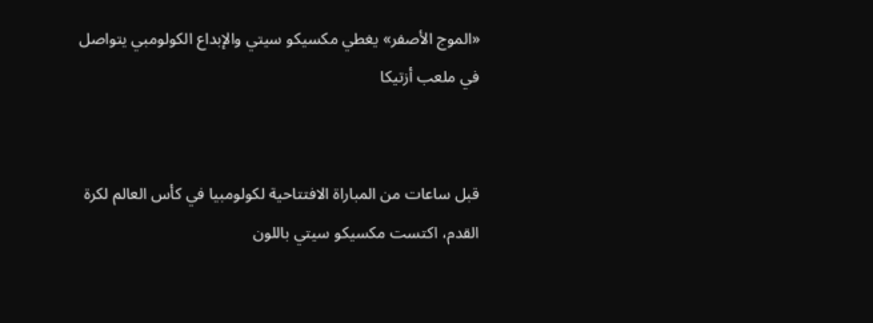«الموج الأصفر» يغطي مكسيكو سيتي والإبداع الكولومبي يتواصل في ملعب أزتيكا


قبل ساعات من المباراة الافتتاحية لكولومبيا في كأس العالم لكرة القدم، ‌اكتست مكسيكو سيتي باللون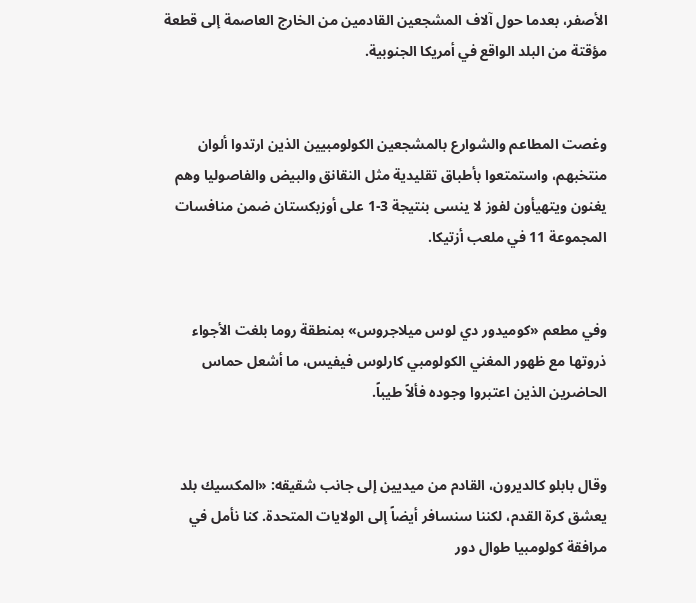الأصفر، بعدما حول آلاف المشجعين القادمين من الخارج العاصمة إلى قطعة مؤقتة من البلد الواقع في أمريكا الجنوبية.


وغصت المطاعم والشوارع بالمشجعين الكولومبيين الذين ارتدوا ألوان منتخبهم، واستمتعوا بأطباق تقليدية مثل النقانق والبيض والفاصوليا وهم يغنون ويتهيأون لفوز لا ينسى بنتيجة 3-1 على أوزبكستان ضمن منافسات المجموعة 11 في ملعب أزتيكا.


وفي مطعم «كوميدور دي لوس ميلاجروس» بمنطقة روما بلغت الأجواء ذروتها مع ظهور المغني الكولومبي ‌كارلوس فيفيس، ما أشعل حماس الحاضرين الذين اعتبروا وجوده فألاً طيباً.


وقال بابلو كالديرون، القادم من ميديين ‌إلى جانب شقيقه: «المكسيك بلد يعشق ‌كرة القدم، لكننا سنسافر أيضاً إلى الولايات المتحدة. كنا نأمل في مرافقة كولومبيا طوال دور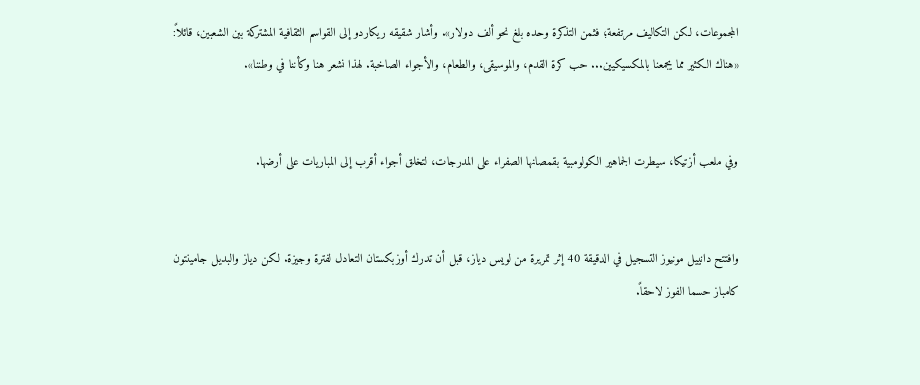المجموعات، ‌لكن التكاليف مرتفعة؛ فثمن التذكرة وحده بلغ نحو ألف دولار». وأشار شقيقه ريكاردو إلى القواسم الثقافية المشتركة بين الشعبين، قائلاً: «هناك الكثير مما يجمعنا بالمكسيكيين... حب كرة القدم، والموسيقى، والطعام، والأجواء الصاخبة. لهذا نشعر هنا وكأننا في وطننا».


وفي ملعب أزتيكا، سيطرت الجماهير الكولومبية بقمصانها الصفراء على المدرجات، لتخلق أجواء أقرب إلى المباريات على أرضها.


وافتتح دانييل مونيوز التسجيل في الدقيقة 40 إثر تمريرة من لويس دياز، قبل أن تدرك أوزبكستان التعادل لفترة وجيزة. لكن دياز والبديل جامينتون كامباز حسما الفوز لاحقاً.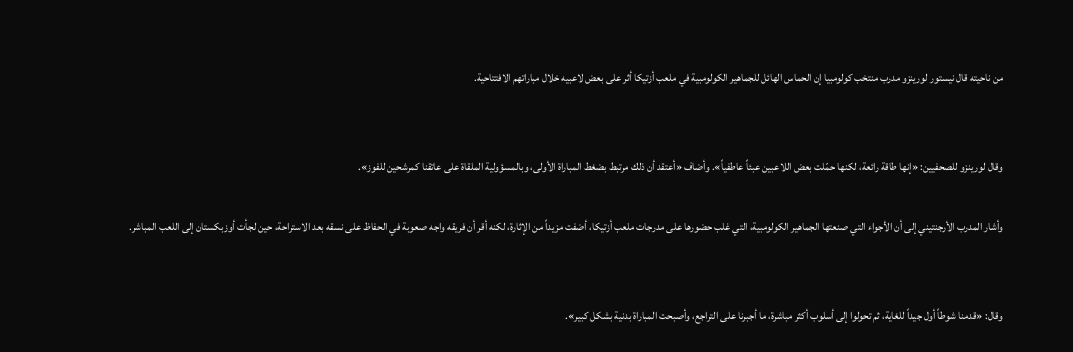من ناحيته قال نيستور لورينزو مدرب منتخب كولومبيا إن الحماس الهائل ‌للجماهير الكولومبية في ملعب أزتيكا أثر على بعض لاعبيه خلال مباراتهم الافتتاحية.


وقال لورينزو للصحفيين: «إنها طاقة رائعة، لكنها حمّلت بعض اللاعبين عبئاً عاطفياً». وأضاف «أعتقد أن ذلك مرتبط بضغط المباراة ‌الأولى، وبالمسؤولية الملقاة على عاتقنا كمرشحين للفوز».

وأشار المدرب الأرجنتيني إلى أن الأجواء التي صنعتها الجماهير الكولومبية، التي غلب حضورها على مدرجات ملعب أزتيكا، ‌أضفت مزيداً من الإثارة، لكنه أقر أن فريقه واجه صعوبة في الحفاظ على نسقه بعد الاستراحة، حين لجأت أوزبكستان ‌إلى اللعب المباشر.


وقال: «قدمنا شوطاً أول جيداً للغاية، ثم تحولوا إلى أسلوب أكثر مباشرة، ما أجبرنا على التراجع، وأصبحت المباراة بدنية بشكل كبير».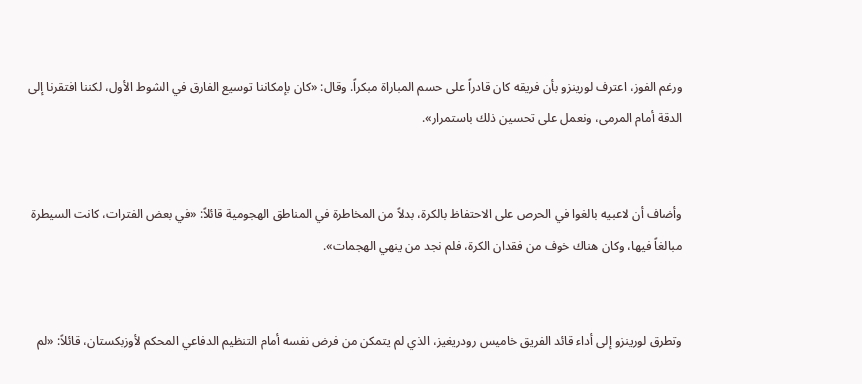ورغم الفوز، اعترف لورينزو بأن فريقه كان قادراً على حسم المباراة مبكراً. وقال: «كان بإمكاننا توسيع الفارق في الشوط الأول، لكننا افتقرنا إلى الدقة أمام المرمى، ونعمل على تحسين ذلك باستمرار».


وأضاف أن لاعبيه بالغوا في الحرص على الاحتفاظ بالكرة، بدلاً من المخاطرة في المناطق الهجومية قائلاً: «في بعض الفترات، كانت السيطرة مبالغاً فيها، وكان هناك خوف من فقدان الكرة، فلم نجد من ينهي الهجمات».


وتطرق لورينزو إلى أداء قائد الفريق خاميس رودريغيز، الذي لم يتمكن من فرض نفسه أمام التنظيم ‌الدفاعي المحكم لأوزبكستان، قائلاً: «لم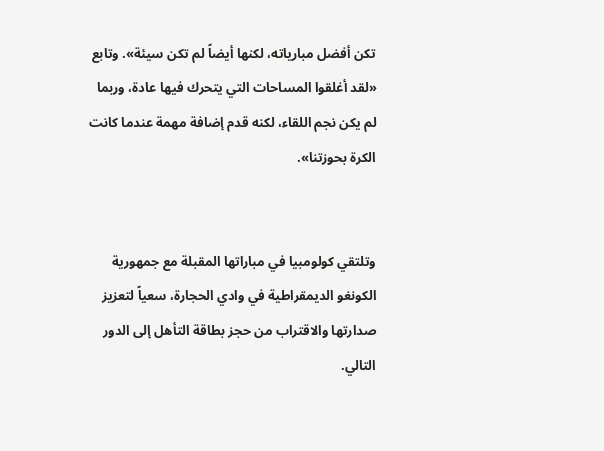تكن أفضل مبارياته، لكنها أيضاً لم تكن سيئة». وتابع «لقد أغلقوا المساحات التي يتحرك فيها عادة، وربما لم يكن نجم اللقاء، لكنه قدم إضافة مهمة عندما كانت الكرة بحوزتنا».


وتلتقي كولومبيا في مباراتها المقبلة مع جمهورية الكونغو الديمقراطية في وادي الحجارة، سعياً لتعزيز صدارتها والاقتراب من حجز بطاقة التأهل إلى ‌الدور التالي.